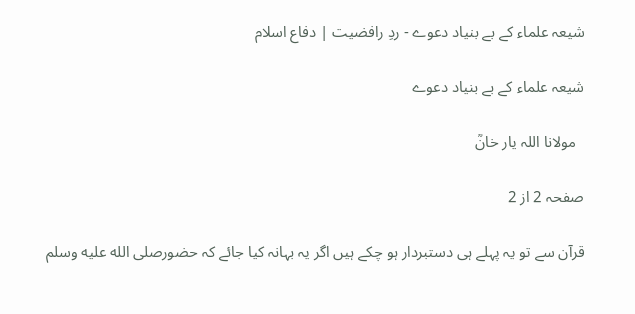شیعہ علماء کے بے بنیاد دعوے - ردِ رافضیت | دفاع اسلام

شیعہ علماء کے بے بنیاد دعوے

  مولانا اللہ یار خانؒ

صفحہ 2 از 2

قرآن سے تو یہ پہلے ہی دستبردار ہو چکے ہیں اگر یہ بہانہ کیا جائے کہ حضورصلى الله عليه وسلم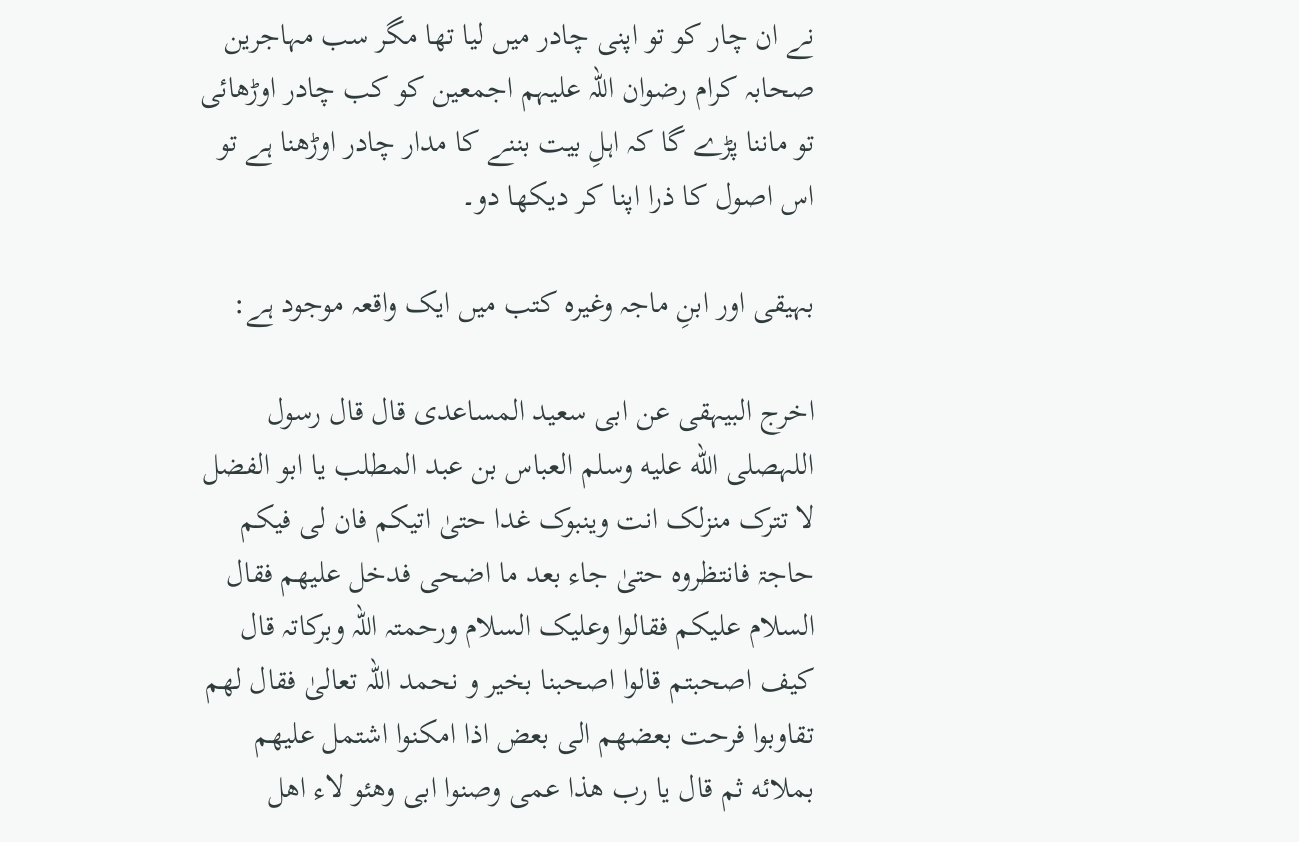نے ان چار کو تو اپنی چادر میں لیا تھا مگر سب مہاجرین صحابہ کرام رضوان اللہ علیہم اجمعین کو کب چادر اوڑھائی تو ماننا پڑے گا کہ اہلِ بیت بننے کا مدار چادر اوڑھنا ہے تو اس اصول کا ذرا اپنا کر دیکھا دو۔

بہیقی اور ابنِ ماجہ وغیرہ کتب میں ایک واقعہ موجود ہے:

اخرج البیہقی عن ابی سعید المساعدی قال قال رسول اللہصلى الله عليه وسلم العباس بن عبد المطلب یا ابو الفضل لا تترک منزلک انت وینبوک غدا حتیٰ اتیکم فان لی فیکم حاجۃ فانتظروہ حتیٰ جاء بعد ما اضحی فدخل علیھم فقال السلام علیکم فقالوا وعلیک السلام ورحمتہ اللہ وبرکاتہ قال کیف اصحبتم قالوا اصحبنا بخیر و نحمد اللہ تعالیٰ فقال لھم تقاوبوا فرحت بعضھم الی بعض اذا امکنوا اشتمل علیھم بملائه ثم قال یا رب ھذا عمی وصنوا ابی وھئو لاء اھل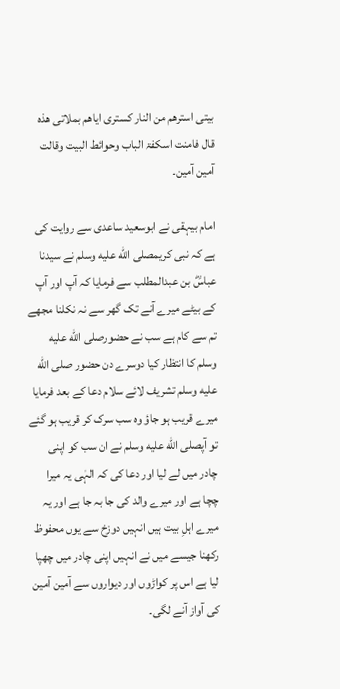بیتی استرھم من النار کستری ایاھم بملاتی ھذہ قال فامنت اسکفۃ الباب وحوائط البیت وقالت آمین آمین۔

امام بیہقی نے ابوسعید ساعدی سے روایت کی ہے کہ نبی کریمصلى الله عليه وسلم نے سیدنا عباسؓ بن عبدالمطلب سے فرمایا کہ آپ اور آپ کے بیٹے میرے آنے تک گھر سے نہ نکلنا مجھے تم سے کام ہے سب نے حضورصلى الله عليه وسلم کا انتظار کیا دوسرے دن حضور صلى الله عليه وسلم تشریف لائے سلام دعا کے بعد فرمایا میرے قریب ہو جاؤ وہ سب سرک کر قریب ہو گئے تو آپصلى الله عليه وسلم نے ان سب کو اپنی چادر میں لے لیا اور دعا کی کہ الہٰی یہ میرا چچا ہے اور میرے والد کی جا بہ جا ہے اور یہ میرے اہلِ بیت ہیں انہیں دوزخ سے یوں محفوظ رکھنا جیسے میں نے انہیں اپنی چادر میں چھپا لیا ہے اس پر کواڑوں اور دیواروں سے آمین آمین کی آواز آنے لگی۔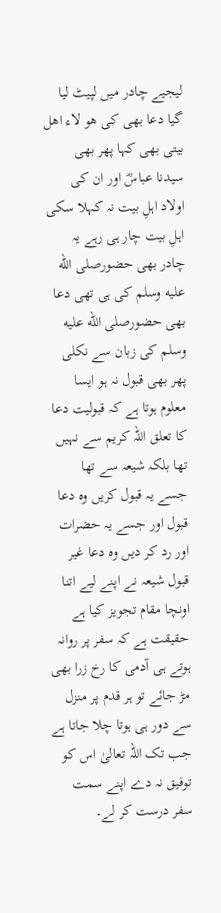لیجیے چادر میں لپیٹ لیا گیا دعا بھی کی ھو لاء اھل بیتی بھی کہا پھر بھی سیدنا عباسؓ اور ان کی اولاد اہلِ بیت نہ کہلا سکی اہلِ بیت چار ہی رہے یہ چادر بھی حضورصلى الله عليه وسلم کی ہی تھی دعا بھی حضورصلى الله عليه وسلم کی زبان سے نکلی پھر بھی قبول نہ ہو ایسا معلوم ہوتا ہے کہ قبولیت دعا کا تعلق اللہ کریم سے نہیں تھا بلکہ شیعہ سے تھا جسے یہ قبول کریں وہ دعا قبول اور جسے یہ حضرات اور رد کر دیں وہ دعا غیر قبول شیعہ نے اپنے لیے اتنا اونچا مقام تجویز کیا ہے حقیقت ہے کہ سفر پر روانہ ہوتے ہی آدمی کا رخ زرا بھی مڑ جائے تو ہر قدم پر منزل سے دور ہی ہوتا چلا جاتا ہے جب تک اللہ تعالیٰ اس کو توفیق نہ دے اپنے سمت سفر درست کر لے۔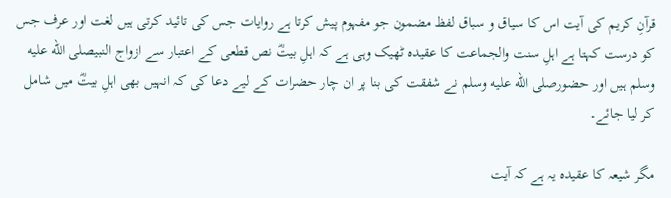قرآنِ کریم کی آیت اس کا سیاق و سباق لفظ مضمون جو مفہوم پیش کرتا ہے روایات جس کی تائید کرتی ہیں لغت اور عرف جس کو درست کہتا ہے اہلِ سنت والجماعت کا عقیدہ ٹھیک وہی ہے کہ اہلِ بیتؓ نص قطعی کے اعتبار سے ازواج النبیصلى الله عليه وسلم ہیں اور حضورصلى الله عليه وسلم نے شفقت کی بنا پر ان چار حضرات کے لیے دعا کی کہ انہیں بھی اہلِ بیتؓ میں شامل کر لیا جائے۔

مگر شیعہ کا عقیدہ یہ ہے کہ آیت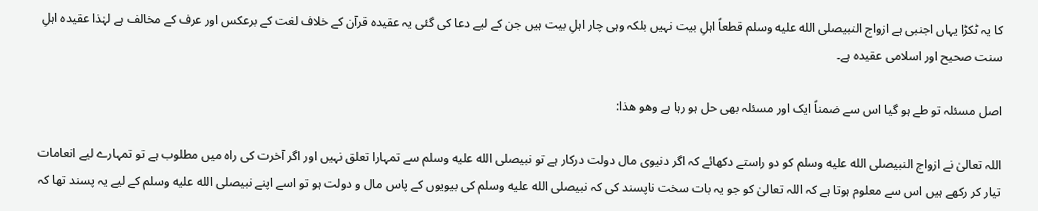کا یہ ٹکڑا یہاں اجنبی ہے ازواج النبیصلى الله عليه وسلم قطعاً اہلِ بیت نہیں بلکہ وہی چار اہلِ بیت ہیں جن کے لیے دعا کی گئی یہ عقیدہ قرآن کے خلاف لغت کے برعکس اور عرف کے مخالف ہے لہٰذا عقیدہ اہلِ سنت صحیح اور اسلامی عقیدہ ہے۔

اصل مسئلہ تو طے ہو گیا اس سے ضمناً ایک اور مسئلہ بھی حل ہو رہا ہے وھو ھذا:

اللہ تعالیٰ نے ازواج النبیصلى الله عليه وسلم کو دو راستے دکھائے کہ اگر دنیوی مال دولت درکار ہے تو نبیصلى الله عليه وسلم سے تمہارا تعلق نہیں اور اگر آخرت کی راہ میں مطلوب ہے تو تمہارے لیے انعامات تیار کر رکھے ہیں اس سے معلوم ہوتا ہے کہ اللہ تعالیٰ کو جو یہ بات سخت ناپسند کی کہ نبیصلى الله عليه وسلم کی بیویوں کے پاس مال و دولت ہو تو اسے اپنے نبیصلى الله عليه وسلم کے لیے یہ پسند تھا کہ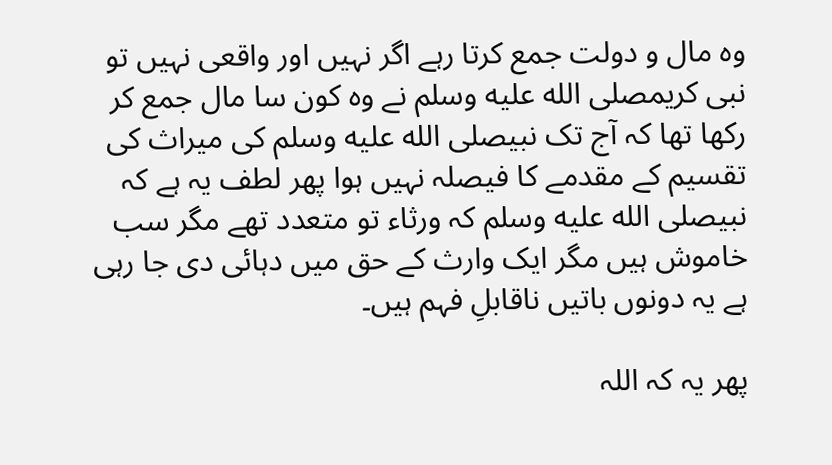وہ مال و دولت جمع کرتا رہے اگر نہیں اور واقعی نہیں تو نبی کریمصلى الله عليه وسلم نے وہ کون سا مال جمع کر رکھا تھا کہ آج تک نبیصلى الله عليه وسلم کی میراث کی تقسیم کے مقدمے کا فیصلہ نہیں ہوا پھر لطف یہ ہے کہ نبیصلى الله عليه وسلم کہ ورثاء تو متعدد تھے مگر سب خاموش ہیں مگر ایک وارث کے حق میں دہائی دی جا رہی ہے یہ دونوں باتیں ناقابلِ فہم ہیں۔

پھر یہ کہ اللہ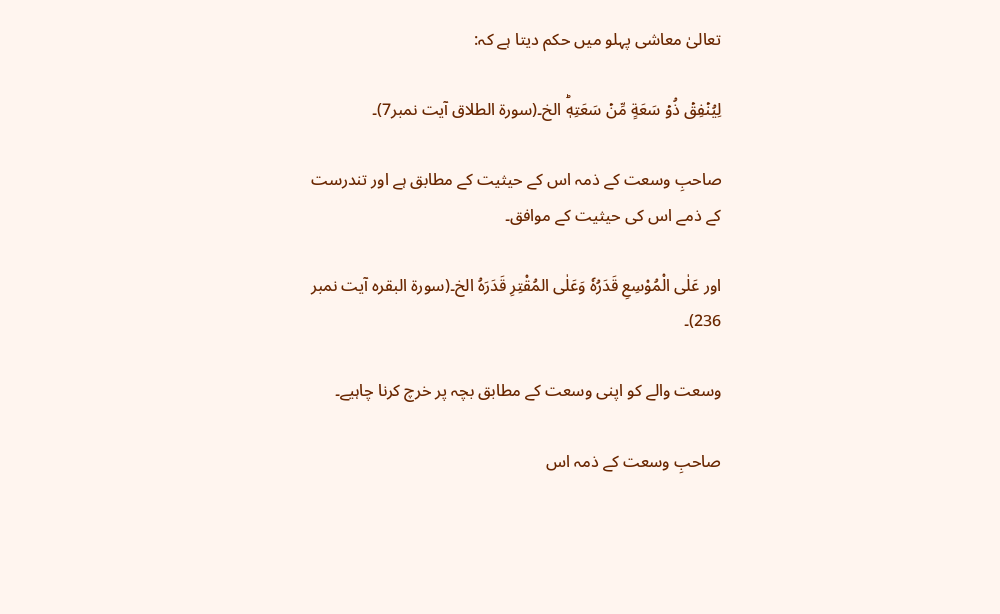تعالیٰ معاشی پہلو میں حکم دیتا ہے کہ:

لِيُنۡفِقۡ ذُوۡ سَعَةٍ مِّنۡ سَعَتِهٖ‌ؕ الخ۔(سورۃ الطلاق آیت نمبر7)۔

صاحبِ وسعت کے ذمہ اس کے حیثیت کے مطابق ہے اور تندرست کے ذمے اس کی حیثیت کے موافق۔

اور عَلٰی الْمُوْسِعِ قَدَرُہٗ وَعَلٰی المُقْتِرِ قَدَرَہُ الخ۔(سورة البقرہ آیت نمبر 236)۔

وسعت والے کو اپنی وسعت کے مطابق بچہ پر خرچ کرنا چاہیے۔

صاحبِ وسعت کے ذمہ اس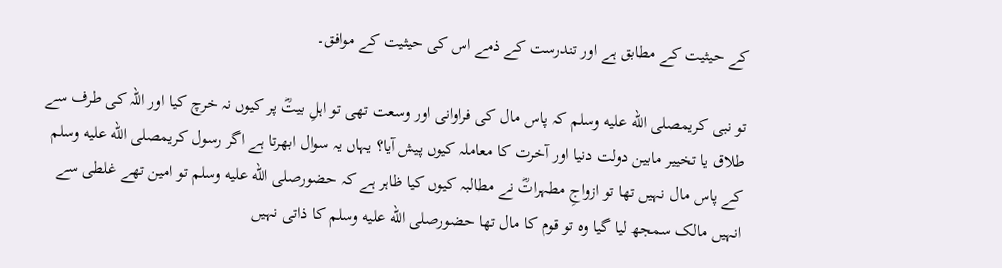کے حیثیت کے مطابق ہے اور تندرست کے ذمے اس کی حیثیت کے موافق۔

تو نبی کریمصلى الله عليه وسلم کہ پاس مال کی فراوانی اور وسعت تھی تو اہلِ بیتؓ پر کیوں نہ خرچ کیا اور اللہ کی طرف سے طلاق یا تخییر مابین دولت دنیا اور آخرت کا معاملہ کیوں پیش آیا؟ یہاں یہ سوال ابھرتا ہے اگر رسول کریمصلى الله عليه وسلم کے پاس مال نہیں تھا تو ازواجِ مطہراتؓ نے مطالبہ کیوں کیا ظاہر ہے کہ حضورصلى الله عليه وسلم تو امین تھے غلطی سے انہیں مالک سمجھ لیا گیا وہ تو قوم کا مال تھا حضورصلى الله عليه وسلم کا ذاتی نہیں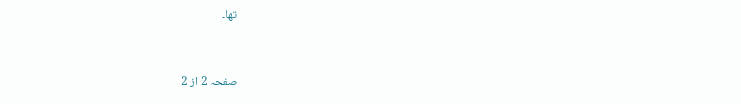تھا۔


صفحہ 2 از 2